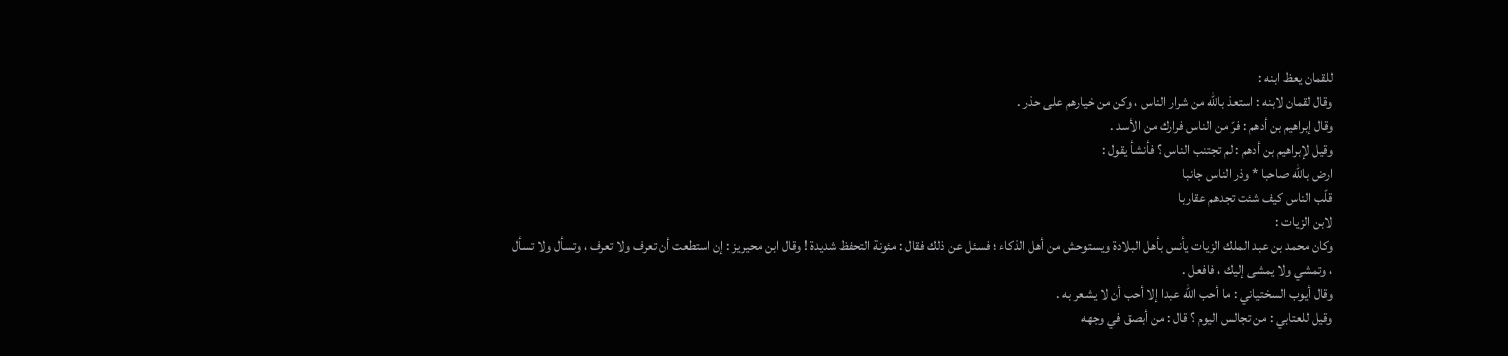للقمان يعظ ابنه :
وقال لقمان لابنه : استعذ باللّه من شرار الناس ، وكن من خيارهم على حذر .
وقال إبراهيم بن أدهم : فرّ من الناس فرارك من الأسد .
وقيل لإبراهيم بن أدهم : لم تجتنب الناس ؟ فأنشأ يقول :
ارض باللّه صاحبا * وذر الناس جانبا
قلّب الناس كيف شئت تجدهم عقاربا
لابن الزيات :
وكان محمد بن عبد الملك الزيات يأنس بأهل البلادة ويستوحش من أهل الذكاء ؛ فسئل عن ذلك فقال : مئونة التحفظ شديدة ! وقال ابن محيريز : إن استطعت أن تعرف ولا تعرف ، وتسأل ولا تسأل ، وتمشي ولا يمشى إليك ، فافعل .
وقال أيوب السختياني : ما أحب اللّه عبدا إلا أحب أن لا يشعر به .
وقيل للعتابي : من تجالس اليوم ؟ قال : من أبصق في وجهه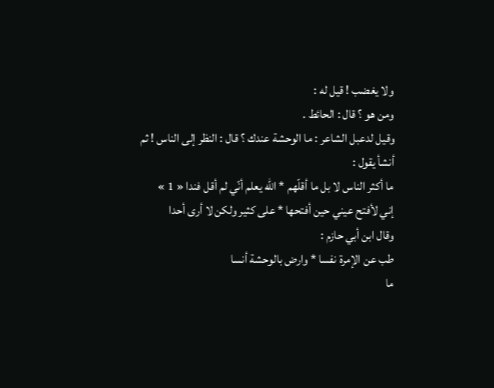ولا يغضب ! قيل له :
ومن هو ؟ قال : الحائط .
وقيل لدعبل الشاعر : ما الوحشة عندك ؟ قال : النظر إلى الناس ! ثم أنشأ يقول :
ما أكثر الناس لا بل ما أقلّهم * اللّه يعلم أنّي لم أقل فندا « 1 »
إني لأفتح عيني حين أفتحها * على كثير ولكن لا أرى أحدا
وقال ابن أبي حازم :
طب عن الإمرة نفسا * وارض بالوحشة أنسا
ما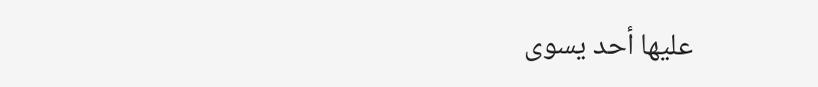عليها أحد يسوى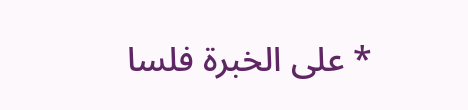* على الخبرة فلسا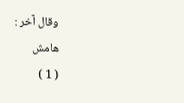وقال آخر :
هامش
( 1 )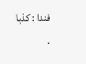فندا : كذبا .